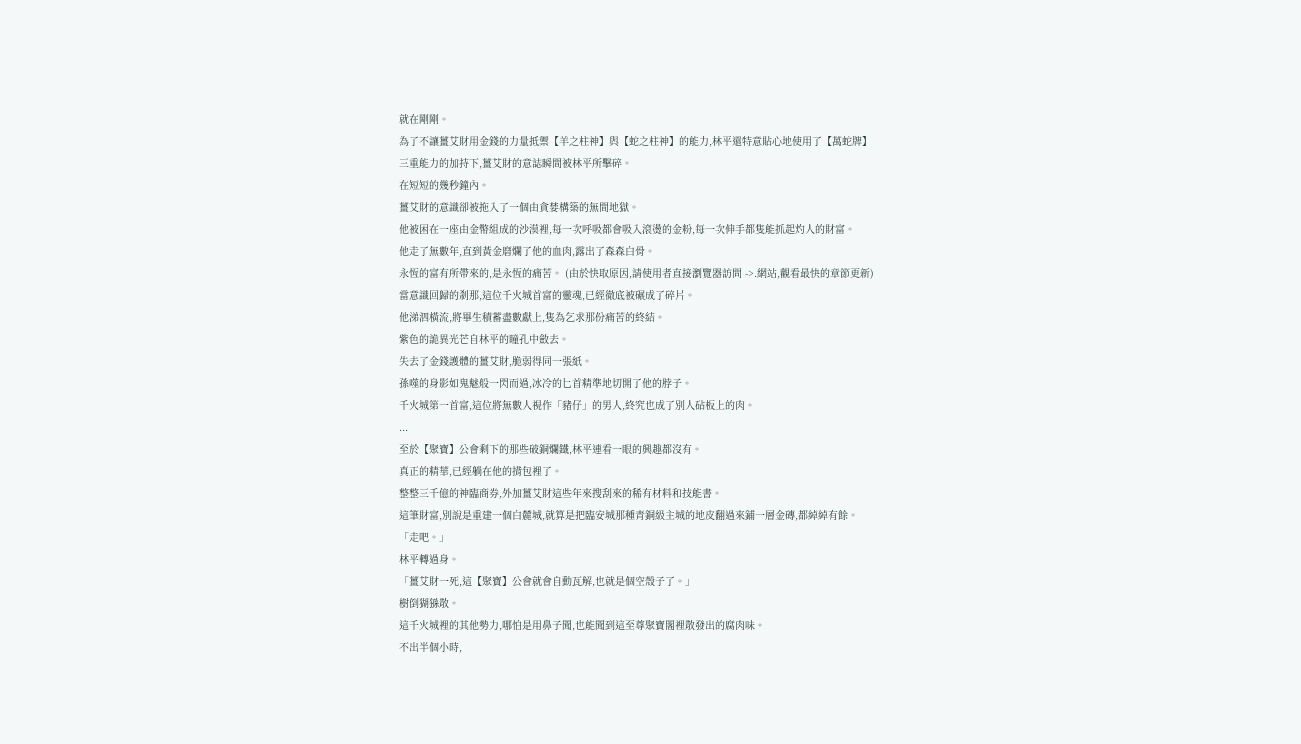就在剛剛。
為了不讓薑艾財用金錢的力量抵禦【羊之柱神】與【蛇之柱神】的能力,林平還特意貼心地使用了【萬蛇牌】
三重能力的加持下,薑艾財的意誌瞬間被林平所擊碎。
在短短的幾秒鐘內。
薑艾財的意識卻被拖入了一個由貪婪構築的無間地獄。
他被困在一座由金幣組成的沙漠裡,每一次呼吸都會吸入滾燙的金粉,每一次伸手都隻能抓起灼人的財富。
他走了無數年,直到黃金磨爛了他的血肉,露出了森森白骨。
永恆的富有所帶來的,是永恆的痛苦。 (由於快取原因,請使用者直接瀏覽器訪問 ->.網站,觀看最快的章節更新)
當意識回歸的剎那,這位千火城首富的靈魂,已經徹底被碾成了碎片。
他涕泗橫流,將畢生積蓄盡數獻上,隻為乞求那份痛苦的終結。
紫色的詭異光芒自林平的瞳孔中斂去。
失去了金錢護體的薑艾財,脆弱得同一張紙。
孫噬的身影如鬼魅般一閃而過,冰冷的匕首精準地切開了他的脖子。
千火城第一首富,這位將無數人視作「豬仔」的男人,終究也成了別人砧板上的肉。
...
至於【聚寶】公會剩下的那些破銅爛鐵,林平連看一眼的興趣都沒有。
真正的精華,已經躺在他的揹包裡了。
整整三千億的神臨商券,外加薑艾財這些年來搜刮來的稀有材料和技能書。
這筆財富,別說是重建一個白麓城,就算是把臨安城那種青銅級主城的地皮翻過來鋪一層金磚,都綽綽有餘。
「走吧。」
林平轉過身。
「薑艾財一死,這【聚寶】公會就會自動瓦解,也就是個空殼子了。」
樹倒猢猻散。
這千火城裡的其他勢力,哪怕是用鼻子聞,也能聞到這至尊聚寶閣裡散發出的腐肉味。
不出半個小時,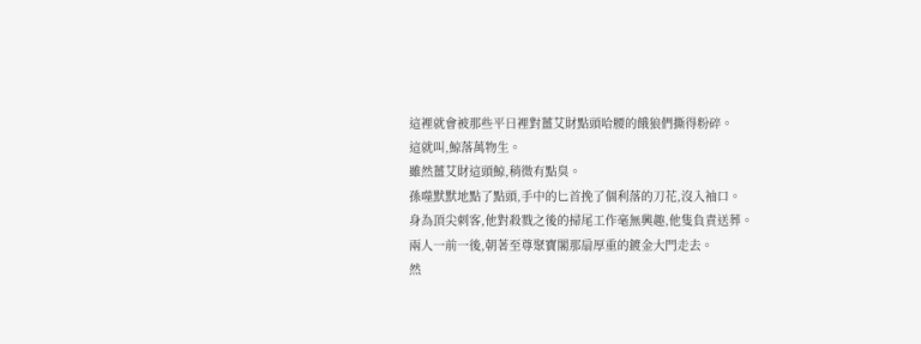這裡就會被那些平日裡對薑艾財點頭哈腰的餓狼們撕得粉碎。
這就叫,鯨落萬物生。
雖然薑艾財這頭鯨,稍微有點臭。
孫噬默默地點了點頭,手中的匕首挽了個利落的刀花,沒入袖口。
身為頂尖刺客,他對殺戮之後的掃尾工作毫無興趣,他隻負責送葬。
兩人一前一後,朝著至尊聚寶閣那扇厚重的鍍金大門走去。
然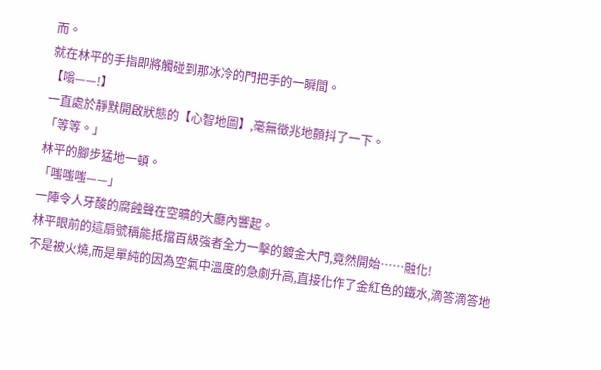而。
就在林平的手指即將觸碰到那冰冷的門把手的一瞬間。
【嗡——!】
一直處於靜默開啟狀態的【心智地圖】,毫無徵兆地顫抖了一下。
「等等。」
林平的腳步猛地一頓。
「嗤嗤嗤——」
一陣令人牙酸的腐蝕聲在空曠的大廳內響起。
林平眼前的這扇號稱能抵擋百級強者全力一擊的鍍金大門,竟然開始……融化!
不是被火燒,而是單純的因為空氣中溫度的急劇升高,直接化作了金紅色的鐵水,滴答滴答地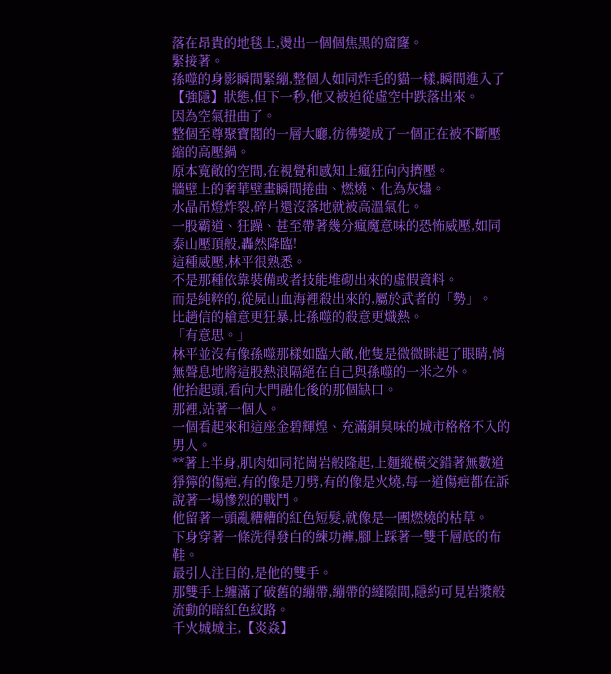落在昂貴的地毯上,燙出一個個焦黑的窟窿。
緊接著。
孫噬的身影瞬間緊繃,整個人如同炸毛的貓一樣,瞬間進入了【強隱】狀態,但下一秒,他又被迫從虛空中跌落出來。
因為空氣扭曲了。
整個至尊聚寶閣的一層大廳,彷彿變成了一個正在被不斷壓縮的高壓鍋。
原本寬敞的空間,在視覺和感知上瘋狂向內擠壓。
牆壁上的奢華壁畫瞬間捲曲、燃燒、化為灰燼。
水晶吊燈炸裂,碎片還沒落地就被高溫氣化。
一股霸道、狂躁、甚至帶著幾分瘋魔意味的恐怖威壓,如同泰山壓頂般,轟然降臨!
這種威壓,林平很熟悉。
不是那種依靠裝備或者技能堆砌出來的虛假資料。
而是純粹的,從屍山血海裡殺出來的,屬於武者的「勢」。
比趙信的槍意更狂暴,比孫噬的殺意更熾熱。
「有意思。」
林平並沒有像孫噬那樣如臨大敵,他隻是微微眯起了眼睛,悄無聲息地將這股熱浪隔絕在自己與孫噬的一米之外。
他抬起頭,看向大門融化後的那個缺口。
那裡,站著一個人。
一個看起來和這座金碧輝煌、充滿銅臭味的城市格格不入的男人。
**著上半身,肌肉如同花崗岩般隆起,上麵縱橫交錯著無數道猙獰的傷疤,有的像是刀劈,有的像是火燒,每一道傷疤都在訴說著一場慘烈的戰鬥。
他留著一頭亂糟糟的紅色短髮,就像是一團燃燒的枯草。
下身穿著一條洗得發白的練功褲,腳上踩著一雙千層底的布鞋。
最引人注目的,是他的雙手。
那雙手上纏滿了破舊的繃帶,繃帶的縫隙間,隱約可見岩漿般流動的暗紅色紋路。
千火城城主,【炎焱】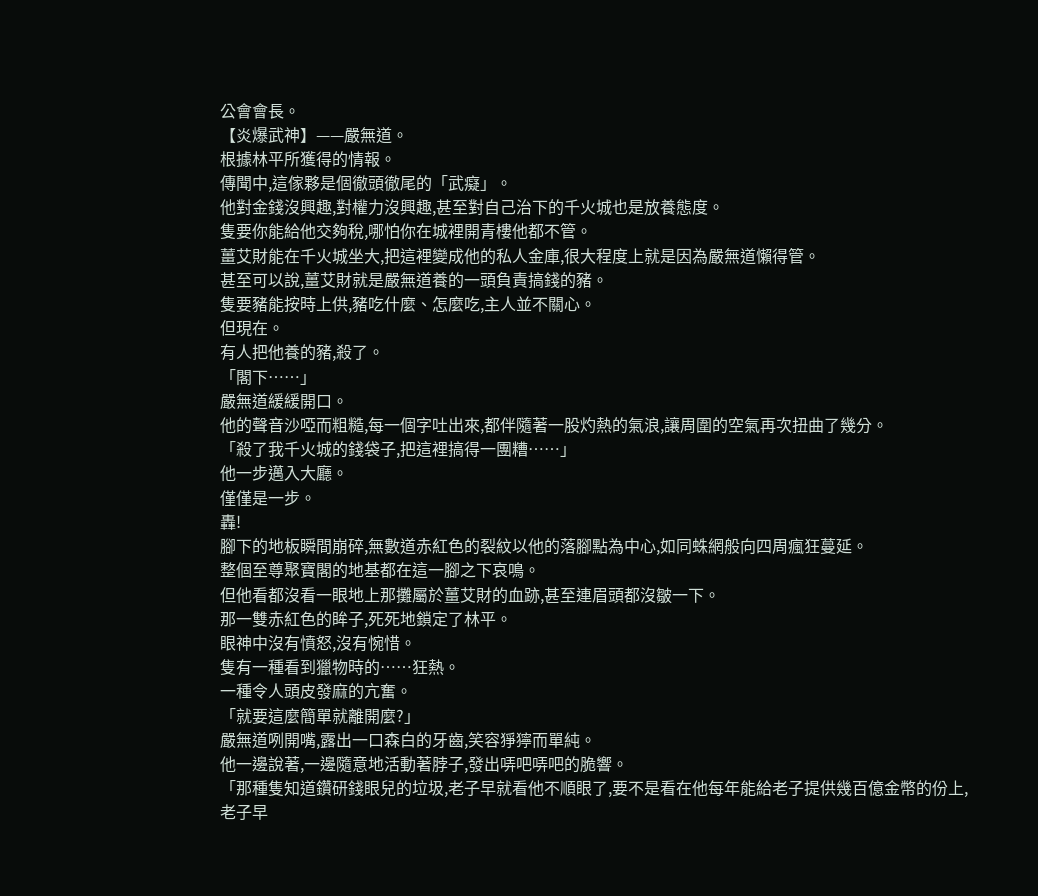公會會長。
【炎爆武神】——嚴無道。
根據林平所獲得的情報。
傳聞中,這傢夥是個徹頭徹尾的「武癡」。
他對金錢沒興趣,對權力沒興趣,甚至對自己治下的千火城也是放養態度。
隻要你能給他交夠稅,哪怕你在城裡開青樓他都不管。
薑艾財能在千火城坐大,把這裡變成他的私人金庫,很大程度上就是因為嚴無道懶得管。
甚至可以說,薑艾財就是嚴無道養的一頭負責搞錢的豬。
隻要豬能按時上供,豬吃什麼、怎麼吃,主人並不關心。
但現在。
有人把他養的豬,殺了。
「閣下……」
嚴無道緩緩開口。
他的聲音沙啞而粗糙,每一個字吐出來,都伴隨著一股灼熱的氣浪,讓周圍的空氣再次扭曲了幾分。
「殺了我千火城的錢袋子,把這裡搞得一團糟……」
他一步邁入大廳。
僅僅是一步。
轟!
腳下的地板瞬間崩碎,無數道赤紅色的裂紋以他的落腳點為中心,如同蛛網般向四周瘋狂蔓延。
整個至尊聚寶閣的地基都在這一腳之下哀鳴。
但他看都沒看一眼地上那攤屬於薑艾財的血跡,甚至連眉頭都沒皺一下。
那一雙赤紅色的眸子,死死地鎖定了林平。
眼神中沒有憤怒,沒有惋惜。
隻有一種看到獵物時的……狂熱。
一種令人頭皮發麻的亢奮。
「就要這麼簡單就離開麼?」
嚴無道咧開嘴,露出一口森白的牙齒,笑容猙獰而單純。
他一邊說著,一邊隨意地活動著脖子,發出哢吧哢吧的脆響。
「那種隻知道鑽研錢眼兒的垃圾,老子早就看他不順眼了,要不是看在他每年能給老子提供幾百億金幣的份上,老子早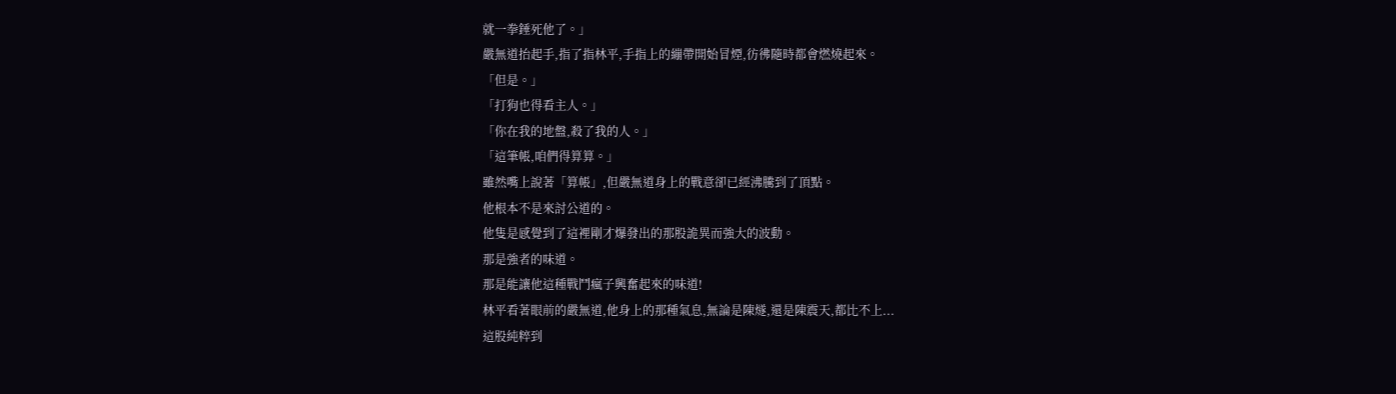就一拳錘死他了。」
嚴無道抬起手,指了指林平,手指上的繃帶開始冒煙,彷彿隨時都會燃燒起來。
「但是。」
「打狗也得看主人。」
「你在我的地盤,殺了我的人。」
「這筆帳,咱們得算算。」
雖然嘴上說著「算帳」,但嚴無道身上的戰意卻已經沸騰到了頂點。
他根本不是來討公道的。
他隻是感覺到了這裡剛才爆發出的那股詭異而強大的波動。
那是強者的味道。
那是能讓他這種戰鬥瘋子興奮起來的味道!
林平看著眼前的嚴無道,他身上的那種氣息,無論是陳燧,還是陳震天,都比不上...
這股純粹到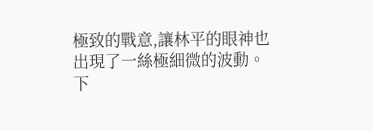極致的戰意,讓林平的眼神也出現了一絲極細微的波動。
下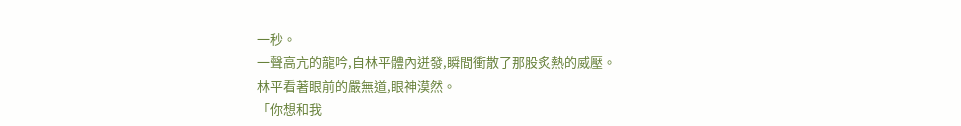一秒。
一聲高亢的龍吟,自林平體內迸發,瞬間衝散了那股炙熱的威壓。
林平看著眼前的嚴無道,眼神漠然。
「你想和我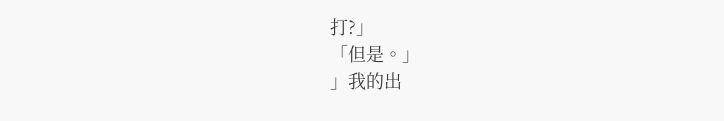打?」
「但是。」
」我的出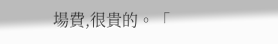場費,很貴的。「